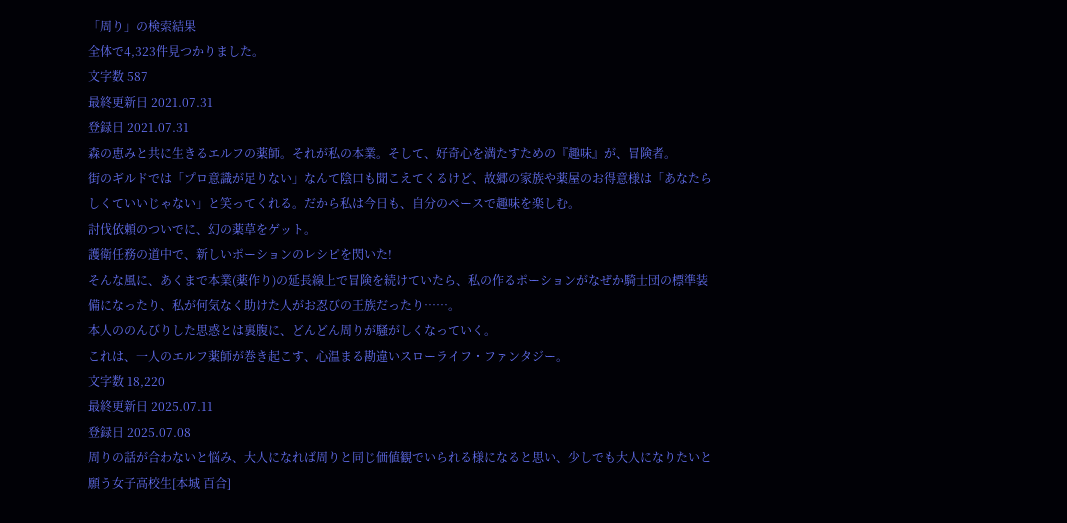「周り」の検索結果
全体で4,323件見つかりました。
文字数 587
最終更新日 2021.07.31
登録日 2021.07.31
森の恵みと共に生きるエルフの薬師。それが私の本業。そして、好奇心を満たすための『趣味』が、冒険者。
街のギルドでは「プロ意識が足りない」なんて陰口も聞こえてくるけど、故郷の家族や薬屋のお得意様は「あなたらしくていいじゃない」と笑ってくれる。だから私は今日も、自分のペースで趣味を楽しむ。
討伐依頼のついでに、幻の薬草をゲット。
護衛任務の道中で、新しいポーションのレシピを閃いた!
そんな風に、あくまで本業(薬作り)の延長線上で冒険を続けていたら、私の作るポーションがなぜか騎士団の標準装備になったり、私が何気なく助けた人がお忍びの王族だったり……。
本人ののんびりした思惑とは裏腹に、どんどん周りが騒がしくなっていく。
これは、一人のエルフ薬師が巻き起こす、心温まる勘違いスローライフ・ファンタジー。
文字数 18,220
最終更新日 2025.07.11
登録日 2025.07.08
周りの話が合わないと悩み、大人になれば周りと同じ価値観でいられる様になると思い、少しでも大人になりたいと願う女子高校生[本城 百合]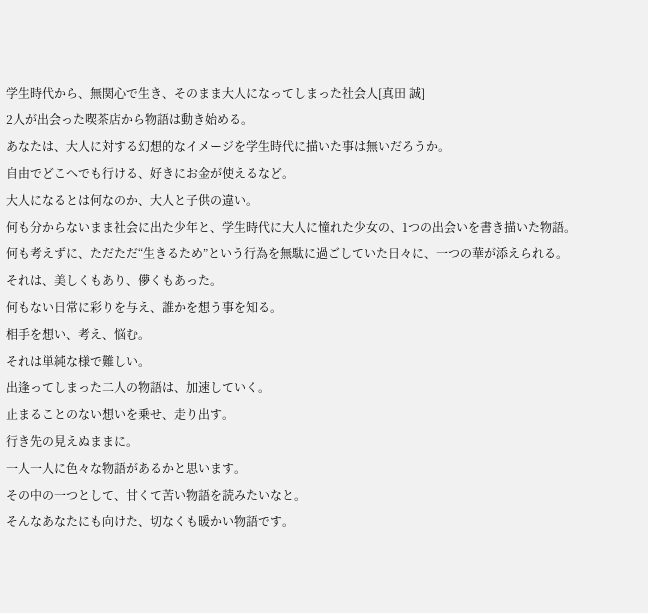学生時代から、無関心で生き、そのまま大人になってしまった社会人[真田 誠]
2人が出会った喫茶店から物語は動き始める。
あなたは、大人に対する幻想的なイメージを学生時代に描いた事は無いだろうか。
自由でどこへでも行ける、好きにお金が使えるなど。
大人になるとは何なのか、大人と子供の違い。
何も分からないまま社会に出た少年と、学生時代に大人に憧れた少女の、1つの出会いを書き描いた物語。
何も考えずに、ただただ“生きるため”という行為を無駄に過ごしていた日々に、一つの華が添えられる。
それは、美しくもあり、儚くもあった。
何もない日常に彩りを与え、誰かを想う事を知る。
相手を想い、考え、悩む。
それは単純な様で難しい。
出逢ってしまった二人の物語は、加速していく。
止まることのない想いを乗せ、走り出す。
行き先の見えぬままに。
一人一人に色々な物語があるかと思います。
その中の一つとして、甘くて苦い物語を読みたいなと。
そんなあなたにも向けた、切なくも暖かい物語です。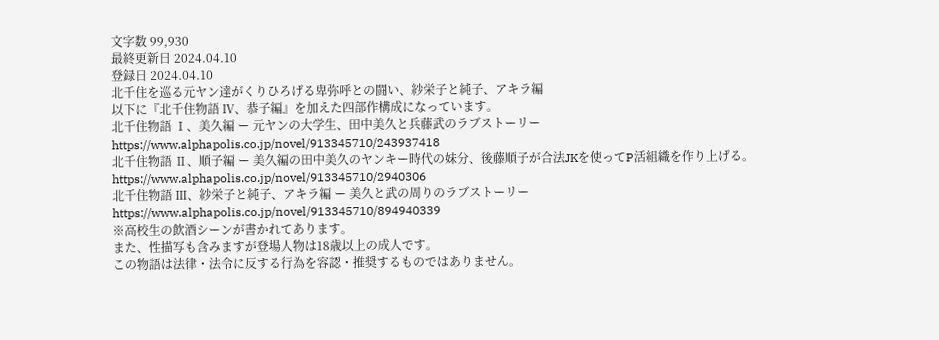文字数 99,930
最終更新日 2024.04.10
登録日 2024.04.10
北千住を巡る元ヤン達がくりひろげる卑弥呼との闘い、紗栄子と純子、アキラ編
以下に『北千住物語 Ⅳ、恭子編』を加えた四部作構成になっています。
北千住物語 Ⅰ、美久編 ー 元ヤンの大学生、田中美久と兵藤武のラブストーリー
https://www.alphapolis.co.jp/novel/913345710/243937418
北千住物語 Ⅱ、順子編 ー 美久編の田中美久のヤンキー時代の妹分、後藤順子が合法JKを使ってP活組織を作り上げる。
https://www.alphapolis.co.jp/novel/913345710/2940306
北千住物語 Ⅲ、紗栄子と純子、アキラ編 ー 美久と武の周りのラブストーリー
https://www.alphapolis.co.jp/novel/913345710/894940339
※高校生の飲酒シーンが書かれてあります。
また、性描写も含みますが登場人物は18歳以上の成人です。
この物語は法律・法令に反する行為を容認・推奨するものではありません。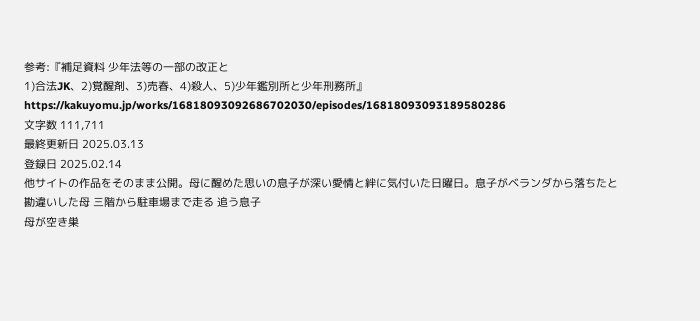参考:『補足資料 少年法等の一部の改正と
1)合法JK、2)覚醒剤、3)売春、4)殺人、5)少年鑑別所と少年刑務所』
https://kakuyomu.jp/works/16818093092686702030/episodes/16818093093189580286
文字数 111,711
最終更新日 2025.03.13
登録日 2025.02.14
他サイトの作品をそのまま公開。母に醒めた思いの息子が深い愛情と絆に気付いた日曜日。息子がベランダから落ちたと勘違いした母 三階から駐車場まで走る 追う息子
母が空き巣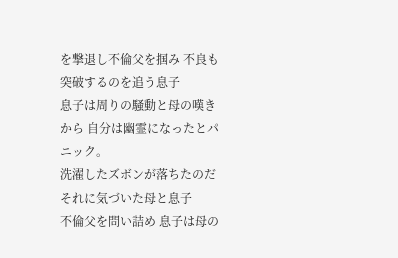を撃退し不倫父を掴み 不良も突破するのを追う息子
息子は周りの騒動と母の嘆きから 自分は幽霊になったとパニック。
洗濯したズボンが落ちたのだ それに気づいた母と息子
不倫父を問い詰め 息子は母の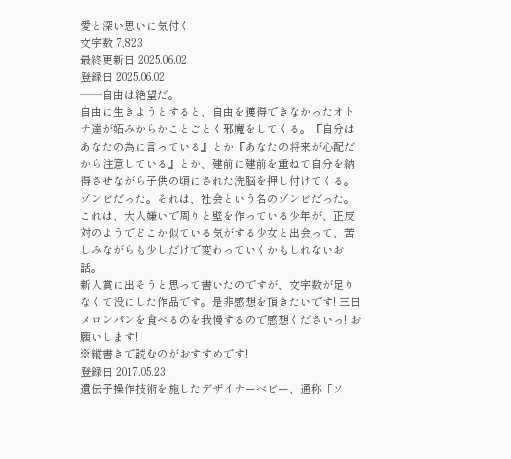愛と深い思いに気付く
文字数 7,823
最終更新日 2025.06.02
登録日 2025.06.02
──自由は絶望だ。
自由に生きようとすると、自由を獲得できなかったオトナ達が妬みからかことごとく邪魔をしてくる。『自分はあなたの為に言っている』とか『あなたの将来が心配だから注意している』とか、建前に建前を重ねて自分を納得させながら子供の頃にされた洗脳を押し付けてくる。ゾンビだった。それは、社会という名のゾンビだった。
これは、大人嫌いで周りと壁を作っている少年が、正反対のようでどこか似ている気がする少女と出会って、苦しみながらも少しだけで変わっていくかもしれないお話。
新人賞に出そうと思って書いたのですが、文字数が足りなくて没にした作品です。是非感想を頂きたいです! 三日メロンパンを食べるのを我慢するので感想くださいっ! お願いします!
※縦書きで読むのがおすすめです!
登録日 2017.05.23
遺伝子操作技術を施したデザイナーベビー、通称「ソ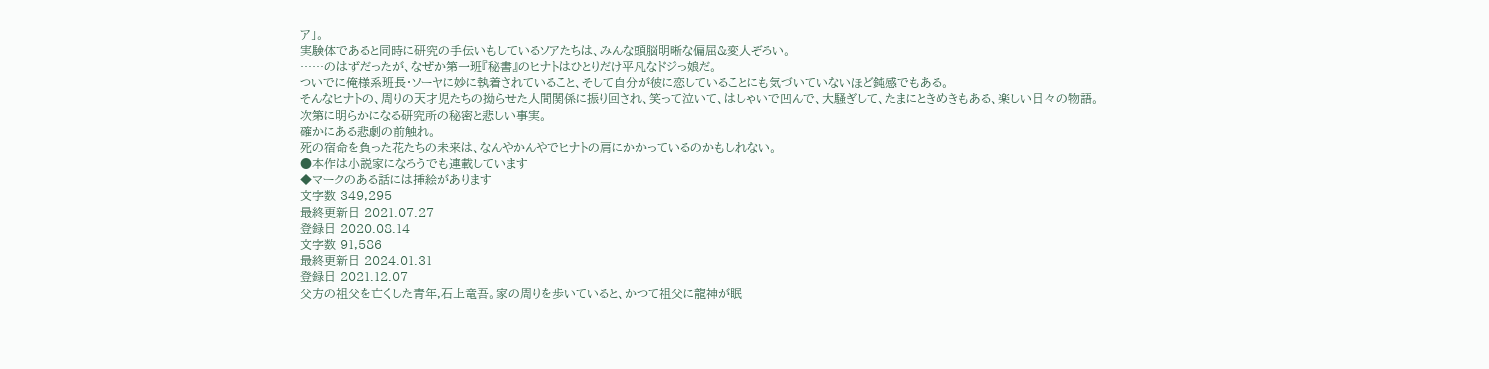ア」。
実験体であると同時に研究の手伝いもしているソアたちは、みんな頭脳明晰な偏屈&変人ぞろい。
……のはずだったが、なぜか第一班『秘書』のヒナトはひとりだけ平凡なドジっ娘だ。
ついでに俺様系班長・ソーヤに妙に執着されていること、そして自分が彼に恋していることにも気づいていないほど鈍感でもある。
そんなヒナトの、周りの天才児たちの拗らせた人間関係に振り回され、笑って泣いて、はしゃいで凹んで、大騒ぎして、たまにときめきもある、楽しい日々の物語。
次第に明らかになる研究所の秘密と悲しい事実。
確かにある悲劇の前触れ。
死の宿命を負った花たちの未来は、なんやかんやでヒナトの肩にかかっているのかもしれない。
●本作は小説家になろうでも連載しています
◆マークのある話には挿絵があります
文字数 349,295
最終更新日 2021.07.27
登録日 2020.08.14
文字数 91,586
最終更新日 2024.01.31
登録日 2021.12.07
父方の祖父を亡くした青年,石上竜吾。家の周りを歩いていると、かつて祖父に龍神が眠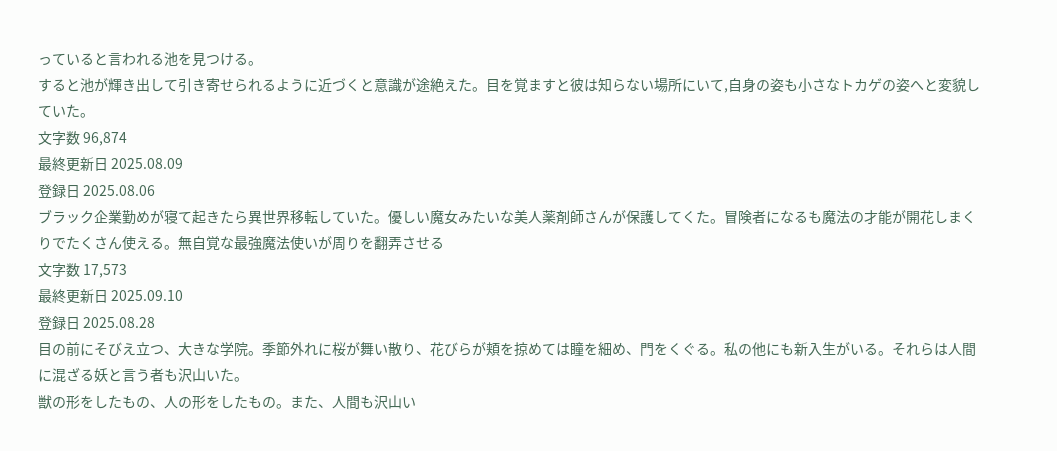っていると言われる池を見つける。
すると池が輝き出して引き寄せられるように近づくと意識が途絶えた。目を覚ますと彼は知らない場所にいて,自身の姿も小さなトカゲの姿へと変貌していた。
文字数 96,874
最終更新日 2025.08.09
登録日 2025.08.06
ブラック企業勤めが寝て起きたら異世界移転していた。優しい魔女みたいな美人薬剤師さんが保護してくた。冒険者になるも魔法の才能が開花しまくりでたくさん使える。無自覚な最強魔法使いが周りを翻弄させる
文字数 17,573
最終更新日 2025.09.10
登録日 2025.08.28
目の前にそびえ立つ、大きな学院。季節外れに桜が舞い散り、花びらが頬を掠めては瞳を細め、門をくぐる。私の他にも新入生がいる。それらは人間に混ざる妖と言う者も沢山いた。
獣の形をしたもの、人の形をしたもの。また、人間も沢山い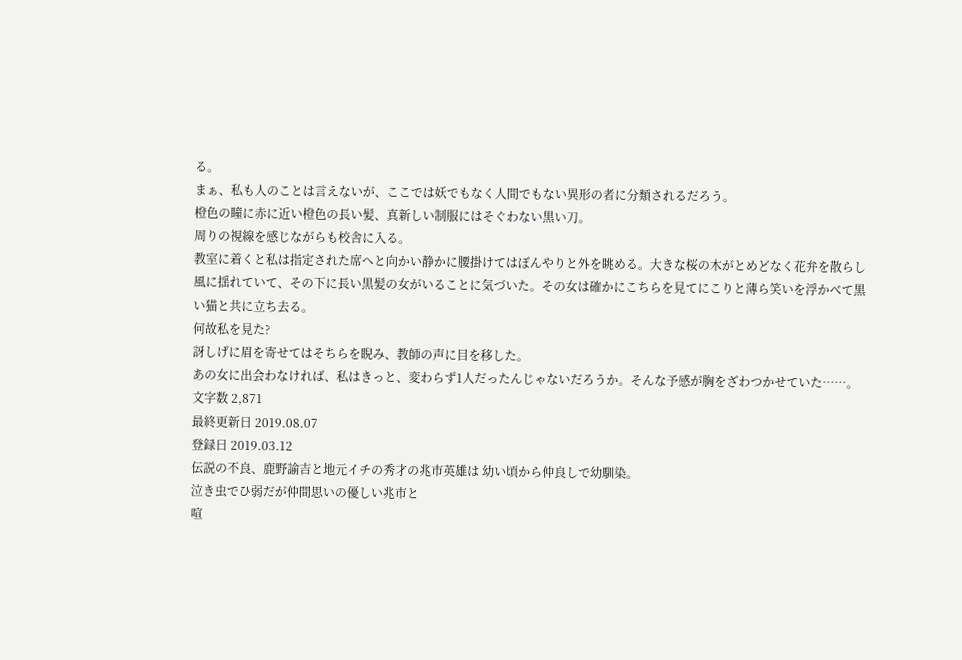る。
まぁ、私も人のことは言えないが、ここでは妖でもなく人間でもない異形の者に分類されるだろう。
橙色の瞳に赤に近い橙色の長い髪、真新しい制服にはそぐわない黒い刀。
周りの視線を感じながらも校舎に入る。
教室に着くと私は指定された席へと向かい静かに腰掛けてはぼんやりと外を眺める。大きな桜の木がとめどなく花弁を散らし風に揺れていて、その下に長い黒髪の女がいることに気づいた。その女は確かにこちらを見てにこりと薄ら笑いを浮かべて黒い猫と共に立ち去る。
何故私を見た?
訝しげに眉を寄せてはそちらを睨み、教師の声に目を移した。
あの女に出会わなければ、私はきっと、変わらず1人だったんじゃないだろうか。そんな予感が胸をざわつかせていた……。
文字数 2,871
最終更新日 2019.08.07
登録日 2019.03.12
伝説の不良、鹿野諭吉と地元イチの秀才の兆市英雄は 幼い頃から仲良しで幼馴染。
泣き虫でひ弱だが仲間思いの優しい兆市と
喧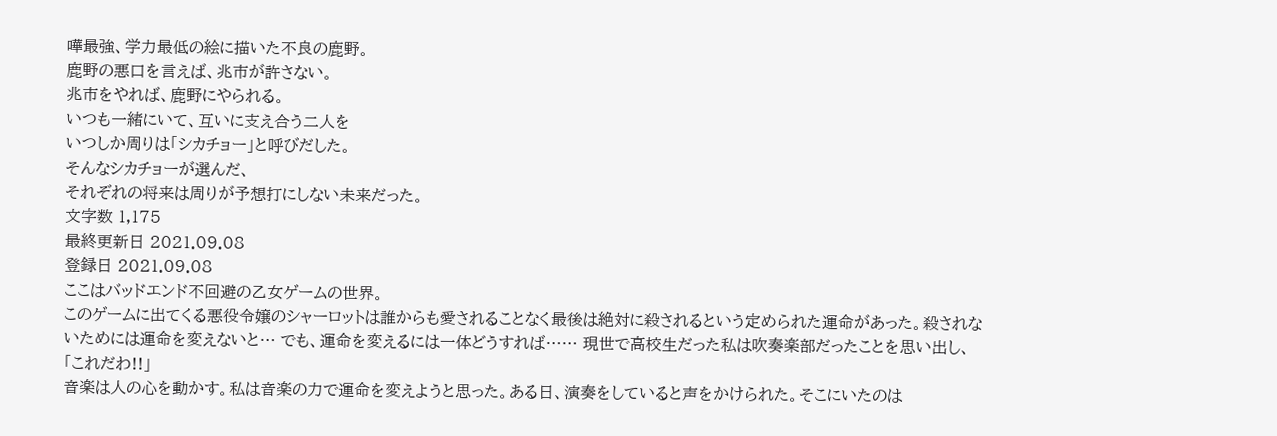嘩最強、学力最低の絵に描いた不良の鹿野。
鹿野の悪口を言えば、兆市が許さない。
兆市をやれば、鹿野にやられる。
いつも一緒にいて、互いに支え合う二人を
いつしか周りは「シカチョー」と呼びだした。
そんなシカチョーが選んだ、
それぞれの将来は周りが予想打にしない未来だった。
文字数 1,175
最終更新日 2021.09.08
登録日 2021.09.08
ここはバッドエンド不回避の乙女ゲームの世界。
このゲームに出てくる悪役令嬢のシャーロットは誰からも愛されることなく最後は絶対に殺されるという定められた運命があった。殺されないためには運命を変えないと… でも、運命を変えるには一体どうすれば…… 現世で高校生だった私は吹奏楽部だったことを思い出し、
「これだわ!!」
音楽は人の心を動かす。私は音楽の力で運命を変えようと思った。ある日、演奏をしていると声をかけられた。そこにいたのは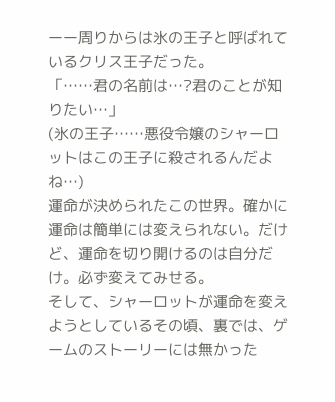ーー周りからは氷の王子と呼ばれているクリス王子だった。
「……君の名前は…?君のことが知りたい…」
(氷の王子……悪役令嬢のシャーロットはこの王子に殺されるんだよね…)
運命が決められたこの世界。確かに運命は簡単には変えられない。だけど、運命を切り開けるのは自分だけ。必ず変えてみせる。
そして、シャーロットが運命を変えようとしているその頃、裏では、ゲームのストーリーには無かった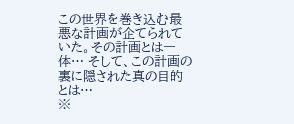この世界を巻き込む最悪な計画が企てられていた。その計画とは一体… そして、この計画の裏に隠された真の目的とは…
※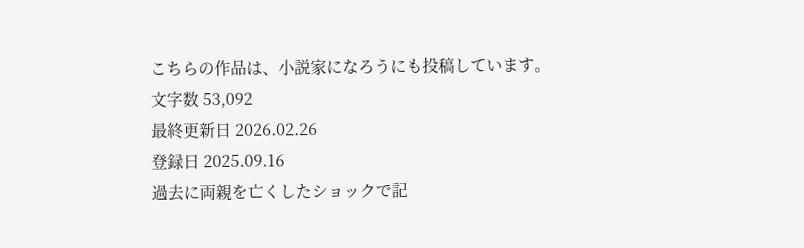こちらの作品は、小説家になろうにも投稿しています。
文字数 53,092
最終更新日 2026.02.26
登録日 2025.09.16
過去に両親を亡くしたショックで記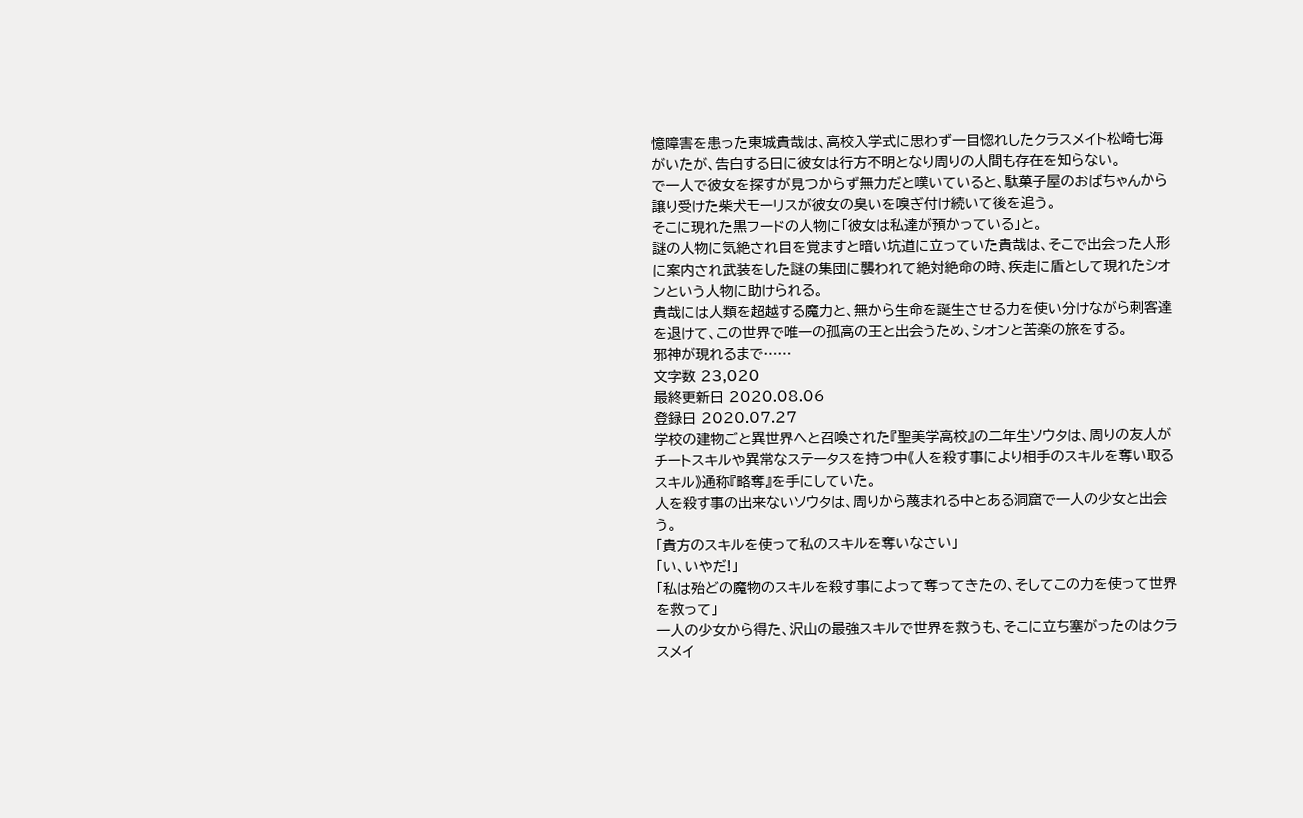憶障害を患った東城貴哉は、高校入学式に思わず一目惚れしたクラスメイト松崎七海がいたが、告白する日に彼女は行方不明となり周りの人間も存在を知らない。
で一人で彼女を探すが見つからず無力だと嘆いていると、駄菓子屋のおばちゃんから譲り受けた柴犬モーリスが彼女の臭いを嗅ぎ付け続いて後を追う。
そこに現れた黒フードの人物に「彼女は私達が預かっている」と。
謎の人物に気絶され目を覚ますと暗い坑道に立っていた貴哉は、そこで出会った人形に案内され武装をした謎の集団に襲われて絶対絶命の時、疾走に盾として現れたシオンという人物に助けられる。
貴哉には人類を超越する魔力と、無から生命を誕生させる力を使い分けながら刺客達を退けて、この世界で唯一の孤高の王と出会うため、シオンと苦楽の旅をする。
邪神が現れるまで……
文字数 23,020
最終更新日 2020.08.06
登録日 2020.07.27
学校の建物ごと異世界へと召喚された『聖美学高校』の二年生ソウタは、周りの友人がチートスキルや異常なステータスを持つ中《人を殺す事により相手のスキルを奪い取るスキル》通称『略奪』を手にしていた。
人を殺す事の出来ないソウタは、周りから蔑まれる中とある洞窟で一人の少女と出会う。
「貴方のスキルを使って私のスキルを奪いなさい」
「い、いやだ!」
「私は殆どの魔物のスキルを殺す事によって奪ってきたの、そしてこの力を使って世界を救って」
一人の少女から得た、沢山の最強スキルで世界を救うも、そこに立ち塞がったのはクラスメイ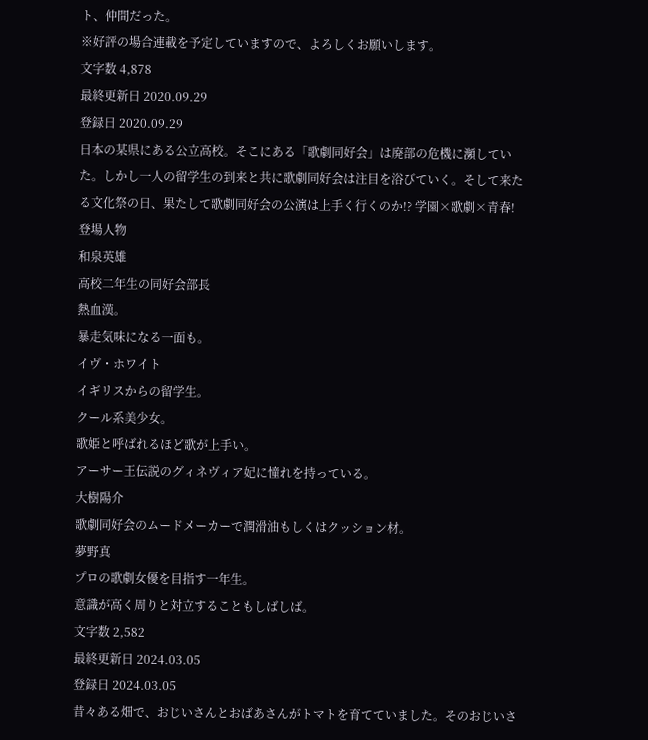ト、仲間だった。
※好評の場合連載を予定していますので、よろしくお願いします。
文字数 4,878
最終更新日 2020.09.29
登録日 2020.09.29
日本の某県にある公立高校。そこにある「歌劇同好会」は廃部の危機に瀕していた。しかし一人の留学生の到来と共に歌劇同好会は注目を浴びていく。そして来たる文化祭の日、果たして歌劇同好会の公演は上手く行くのか!? 学園×歌劇×青春!
登場人物
和泉英雄
高校二年生の同好会部長
熱血漢。
暴走気味になる一面も。
イヴ・ホワイト
イギリスからの留学生。
クール系美少女。
歌姫と呼ばれるほど歌が上手い。
アーサー王伝説のグィネヴィア妃に憧れを持っている。
大樹陽介
歌劇同好会のムードメーカーで潤滑油もしくはクッション材。
夢野真
プロの歌劇女優を目指す一年生。
意識が高く周りと対立することもしばしば。
文字数 2,582
最終更新日 2024.03.05
登録日 2024.03.05
昔々ある畑で、おじいさんとおばあさんがトマトを育てていました。そのおじいさ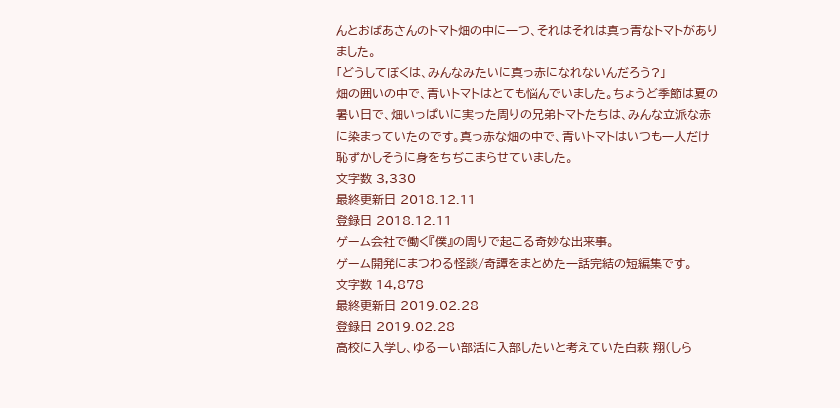んとおばあさんのトマト畑の中に一つ、それはそれは真っ青なトマトがありました。
「どうしてぼくは、みんなみたいに真っ赤になれないんだろう?」
畑の囲いの中で、青いトマトはとても悩んでいました。ちょうど季節は夏の暑い日で、畑いっぱいに実った周りの兄弟トマトたちは、みんな立派な赤に染まっていたのです。真っ赤な畑の中で、青いトマトはいつも一人だけ恥ずかしそうに身をちぢこまらせていました。
文字数 3,330
最終更新日 2018.12.11
登録日 2018.12.11
ゲーム会社で働く『僕』の周りで起こる奇妙な出来事。
ゲーム開発にまつわる怪談/奇譚をまとめた一話完結の短編集です。
文字数 14,878
最終更新日 2019.02.28
登録日 2019.02.28
高校に入学し、ゆるーい部活に入部したいと考えていた白萩 翔(しら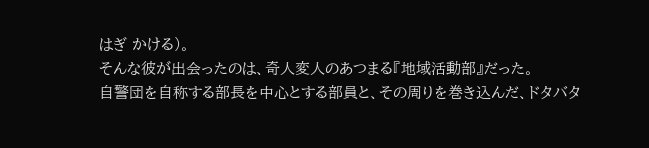はぎ かける)。
そんな彼が出会ったのは、奇人変人のあつまる『地域活動部』だった。
自警団を自称する部長を中心とする部員と、その周りを巻き込んだ、ドタバタ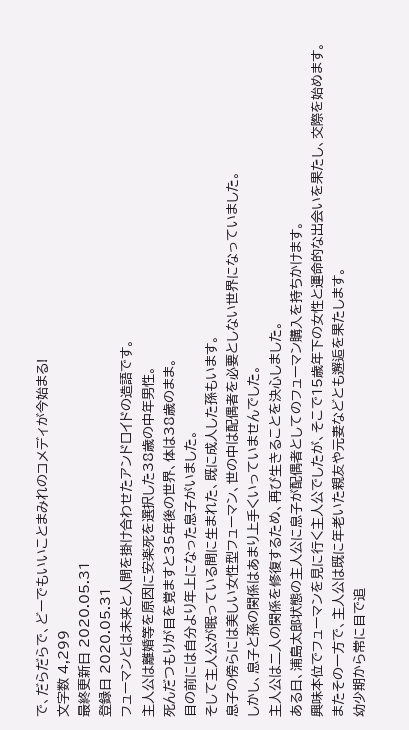で、だらだらで、どーでもいいことまみれのコメディが今始まる!
文字数 4,299
最終更新日 2020.05.31
登録日 2020.05.31
フューマンとは未来と人間を掛け合わせたアンドロイドの造語です。
主人公は離婚等を原因に安楽死を選択した38歳の中年男性。
死んだつもりが目を覚ますと35年後の世界、体は38歳のまま。
目の前には自分より年上になった息子がいました。
そして主人公が眠っている間に生まれた、既に成人した孫もいます。
息子の傍らには美しい女性型フューマン、世の中は配偶者を必要としない世界になっていました。
しかし、息子と孫の関係はあまり上手くいっていませんでした。
主人公は二人の関係を修復するため、再び生きることを決心しました。
ある日、浦島太郎状態の主人公に息子が配偶者としてのフューマン購入を持ちかけます。
興味本位でフューマンを見に行く主人公でしたが、そこで15歳年下の女性と運命的な出会いを果たし、交際を始めます。
またその一方で、主人公は既に年老いた親友や元妻などとも邂逅を果たします。
幼少期から常に目で追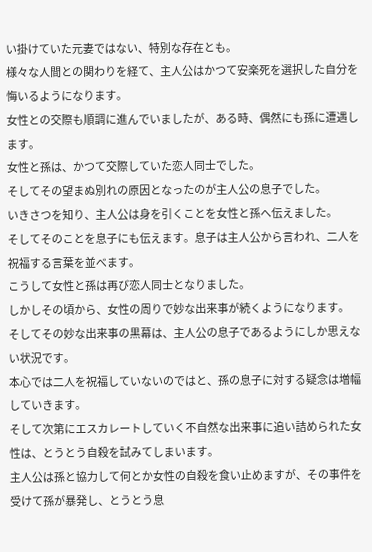い掛けていた元妻ではない、特別な存在とも。
様々な人間との関わりを経て、主人公はかつて安楽死を選択した自分を悔いるようになります。
女性との交際も順調に進んでいましたが、ある時、偶然にも孫に遭遇します。
女性と孫は、かつて交際していた恋人同士でした。
そしてその望まぬ別れの原因となったのが主人公の息子でした。
いきさつを知り、主人公は身を引くことを女性と孫へ伝えました。
そしてそのことを息子にも伝えます。息子は主人公から言われ、二人を祝福する言葉を並べます。
こうして女性と孫は再び恋人同士となりました。
しかしその頃から、女性の周りで妙な出来事が続くようになります。
そしてその妙な出来事の黒幕は、主人公の息子であるようにしか思えない状況です。
本心では二人を祝福していないのではと、孫の息子に対する疑念は増幅していきます。
そして次第にエスカレートしていく不自然な出来事に追い詰められた女性は、とうとう自殺を試みてしまいます。
主人公は孫と協力して何とか女性の自殺を食い止めますが、その事件を受けて孫が暴発し、とうとう息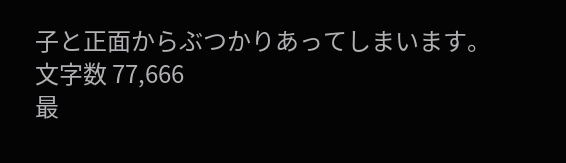子と正面からぶつかりあってしまいます。
文字数 77,666
最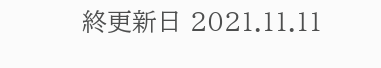終更新日 2021.11.11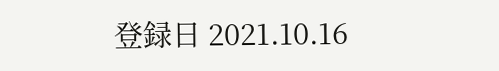登録日 2021.10.16